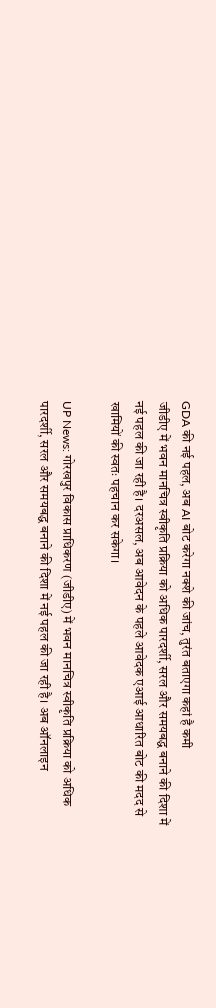GDA की नई पहल, अब AI बोट करेगा नक्शे की जांच, तुरंत बताएगा कहां है कमी
जीडीए में भवन मानचित्र स्वीकृति प्रक्रिया को अधिक पारदर्शी, सरल और समयबद्ध बनाने की दिशा में नई पहल की जा रही है। दरअसल, अब आवेदन के पहले आवेदक एआई आधारित बोट की मदद से खामियों की स्वतः पहचान कर सकेगा।

UP News: गोरखपुर विकास प्राधिकरण (जीडीए) में भवन मानचित्र स्वीकृति प्रक्रिया को अधिक पारदर्शी, सरल और समयबद्ध बनाने की दिशा में नई पहल की जा रही है। अब ऑनलाइन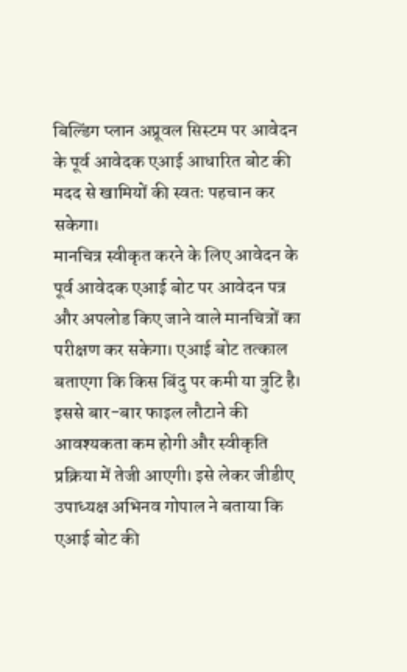बिल्डिंग प्लान अप्रूवल सिस्टम पर आवेदन के पूर्व आवेदक एआई आधारित बोट की मदद से खामियों की स्वतः पहचान कर सकेगा।
मानचित्र स्वीकृत करने के लिए आवेदन के पूर्व आवेदक एआई बोट पर आवेदन पत्र और अपलोड किए जाने वाले मानचित्रों का परीक्षण कर सकेगा। एआई बोट तत्काल बताएगा कि किस बिंदु पर कमी या त्रुटि है। इससे बार-बार फाइल लौटाने की आवश्यकता कम होगी और स्वीकृति प्रक्रिया में तेजी आएगी। इसे लेकर जीडीए उपाध्यक्ष अभिनव गोपाल ने बताया कि एआई बोट की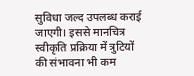सुविधा जल्द उपलब्ध कराई जाएगी। इससे मानचित्र स्वीकृति प्रक्रिया में त्रुटियों की संभावना भी कम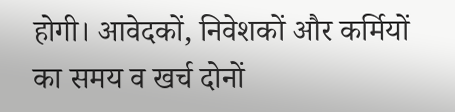होगी। आवेदकों, निवेशकों और कर्मियों का समय व खर्च दोनों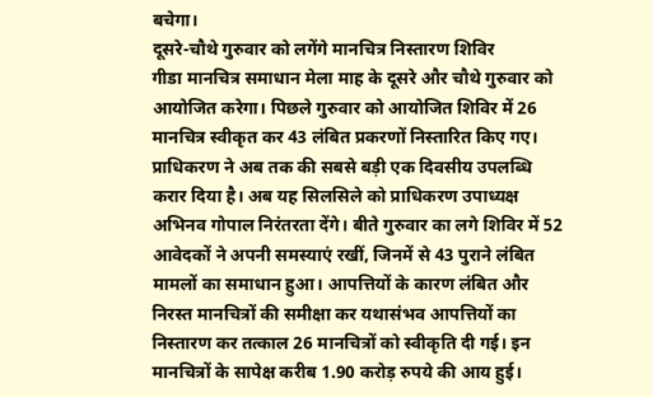बचेगा।
दूसरे-चौथे गुरुवार को लगेंगे मानचित्र निस्तारण शिविर
गीडा मानचित्र समाधान मेला माह के दूसरे और चौथे गुरुवार को आयोजित करेगा। पिछले गुरुवार को आयोजित शिविर में 26 मानचित्र स्वीकृत कर 43 लंबित प्रकरणों निस्तारित किए गए। प्राधिकरण ने अब तक की सबसे बड़ी एक दिवसीय उपलब्धि करार दिया है। अब यह सिलसिले को प्राधिकरण उपाध्यक्ष अभिनव गोपाल निरंतरता देंगे। बीते गुरुवार का लगे शिविर में 52 आवेदकों ने अपनी समस्याएं रखीं, जिनमें से 43 पुराने लंबित मामलों का समाधान हुआ। आपत्तियों के कारण लंबित और निरस्त मानचित्रों की समीक्षा कर यथासंभव आपत्तियों का निस्तारण कर तत्काल 26 मानचित्रों को स्वीकृति दी गई। इन मानचित्रों के सापेक्ष करीब 1.90 करोड़ रुपये की आय हुई।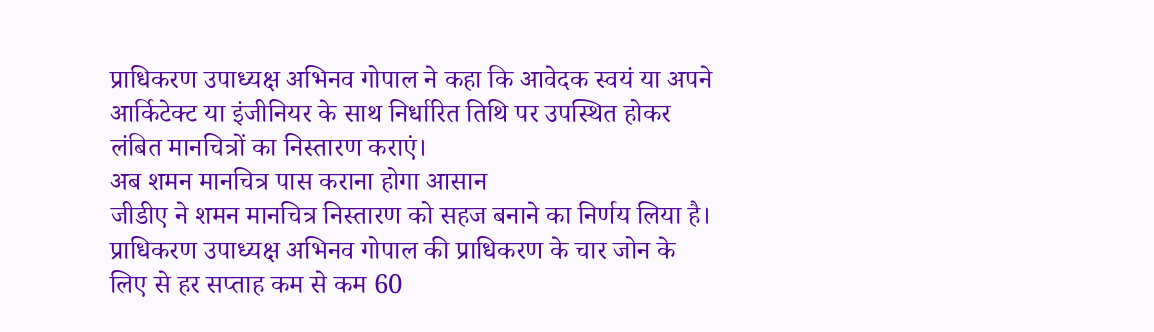प्राधिकरण उपाध्यक्ष अभिनव गोपाल ने कहा कि आवेदक स्वयं या अपने आर्किटेक्ट या इंजीनियर के साथ निर्धारित तिथि पर उपस्थित होकर लंबित मानचित्रों का निस्तारण कराएं।
अब शमन मानचित्र पास कराना होगा आसान
जीडीए ने शमन मानचित्र निस्तारण को सहज बनाने का निर्णय लिया है। प्राधिकरण उपाध्यक्ष अभिनव गोपाल की प्राधिकरण के चार जोन के लिए से हर सप्ताह कम से कम 60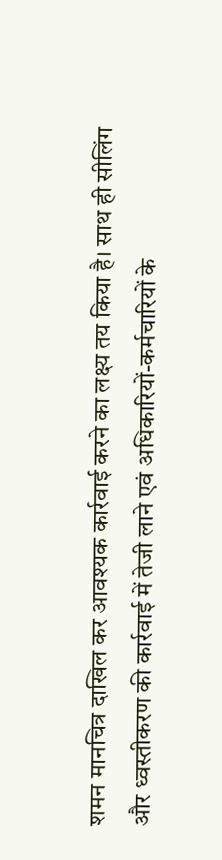शमन मानचित्र दाखिल कर आवश्यक कार्रवाई करने का लक्ष्य तय किया है। साथ ही सीलिंग और ध्वस्तीकरण की कार्रवाई में तेजी लाने एवं अधिकारियों-कर्मचारियों के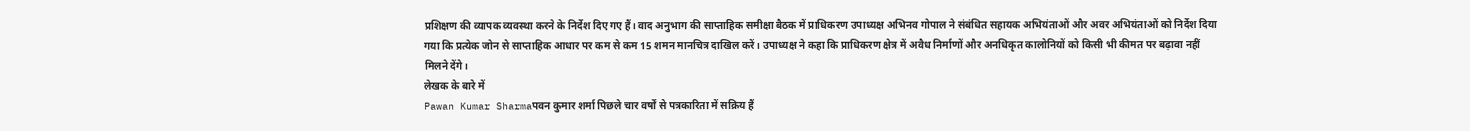प्रशिक्षण की व्यापक व्यवस्था करने के निर्देश दिए गए हैं। वाद अनुभाग की साप्ताहिक समीक्षा बैठक में प्राधिकरण उपाध्यक्ष अभिनव गोपाल ने संबंधित सहायक अभियंताओं और अवर अभियंताओं को निर्देश दिया गया कि प्रत्येक जोन से साप्ताहिक आधार पर कम से कम 15 शमन मानचित्र दाखिल करें। उपाध्यक्ष ने कहा कि प्राधिकरण क्षेत्र में अवैध निर्माणों और अनधिकृत कालोनियों को किसी भी कीमत पर बढ़ावा नहीं मिलने देंगे।
लेखक के बारे में
Pawan Kumar Sharmaपवन कुमार शर्मा पिछले चार वर्षों से पत्रकारिता में सक्रिय हैं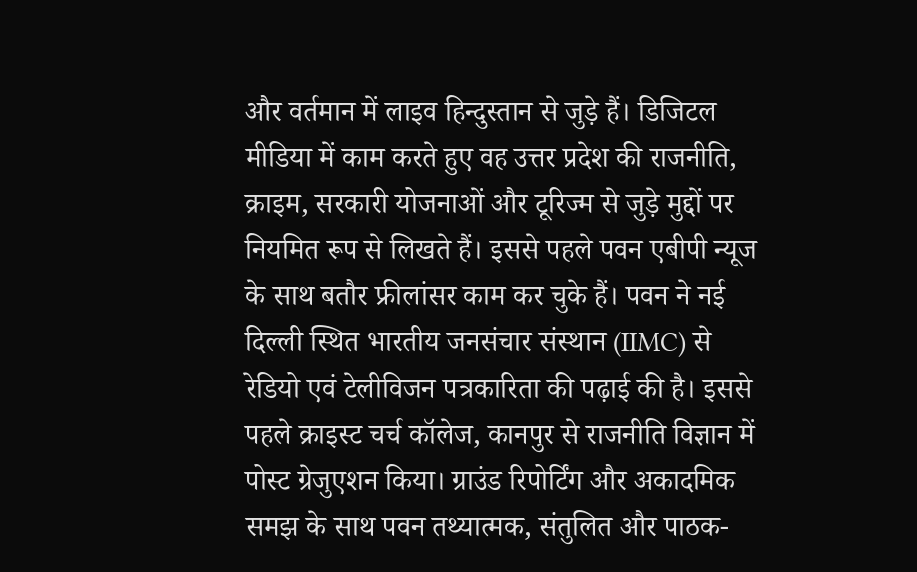और वर्तमान में लाइव हिन्दुस्तान से जुड़े हैं। डिजिटल मीडिया में काम करते हुए वह उत्तर प्रदेश की राजनीति, क्राइम, सरकारी योजनाओं और टूरिज्म से जुड़े मुद्दों पर नियमित रूप से लिखते हैं। इससे पहले पवन एबीपी न्यूज के साथ बतौर फ्रीलांसर काम कर चुके हैं। पवन ने नई दिल्ली स्थित भारतीय जनसंचार संस्थान (IIMC) से रेडियो एवं टेलीविजन पत्रकारिता की पढ़ाई की है। इससे पहले क्राइस्ट चर्च कॉलेज, कानपुर से राजनीति विज्ञान में पोस्ट ग्रेजुएशन किया। ग्राउंड रिपोर्टिंग और अकादमिक समझ के साथ पवन तथ्यात्मक, संतुलित और पाठक-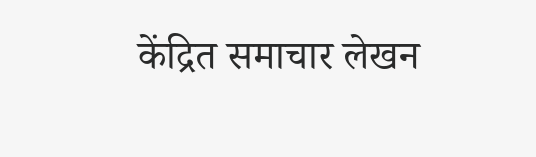केंद्रित समाचार लेखन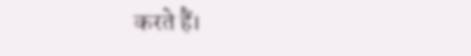करते हैं।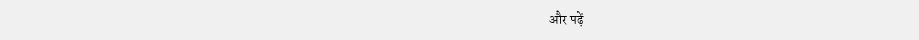और पढ़ें